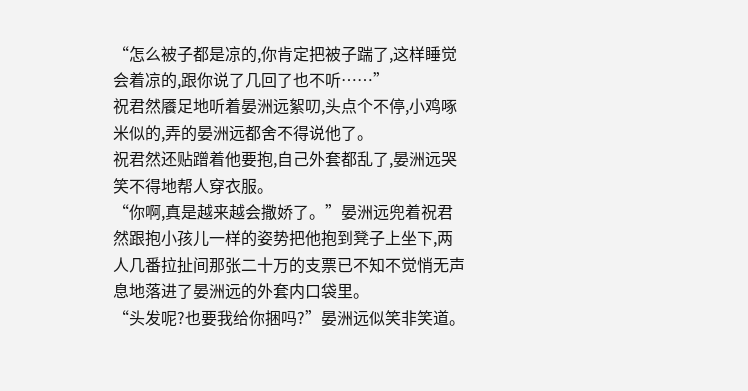“怎么被子都是凉的,你肯定把被子踹了,这样睡觉会着凉的,跟你说了几回了也不听……”
祝君然餍足地听着晏洲远絮叨,头点个不停,小鸡啄米似的,弄的晏洲远都舍不得说他了。
祝君然还贴蹭着他要抱,自己外套都乱了,晏洲远哭笑不得地帮人穿衣服。
“你啊,真是越来越会撒娇了。”晏洲远兜着祝君然跟抱小孩儿一样的姿势把他抱到凳子上坐下,两人几番拉扯间那张二十万的支票已不知不觉悄无声息地落进了晏洲远的外套内口袋里。
“头发呢?也要我给你捆吗?”晏洲远似笑非笑道。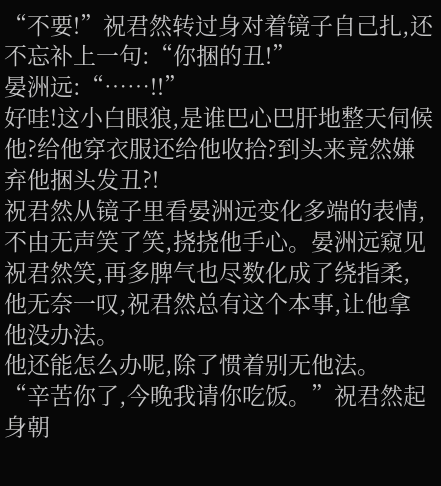“不要!”祝君然转过身对着镜子自己扎,还不忘补上一句:“你捆的丑!”
晏洲远:“……!!”
好哇!这小白眼狼,是谁巴心巴肝地整天伺候他?给他穿衣服还给他收拾?到头来竟然嫌弃他捆头发丑?!
祝君然从镜子里看晏洲远变化多端的表情,不由无声笑了笑,挠挠他手心。晏洲远窥见祝君然笑,再多脾气也尽数化成了绕指柔,他无奈一叹,祝君然总有这个本事,让他拿他没办法。
他还能怎么办呢,除了惯着别无他法。
“辛苦你了,今晚我请你吃饭。”祝君然起身朝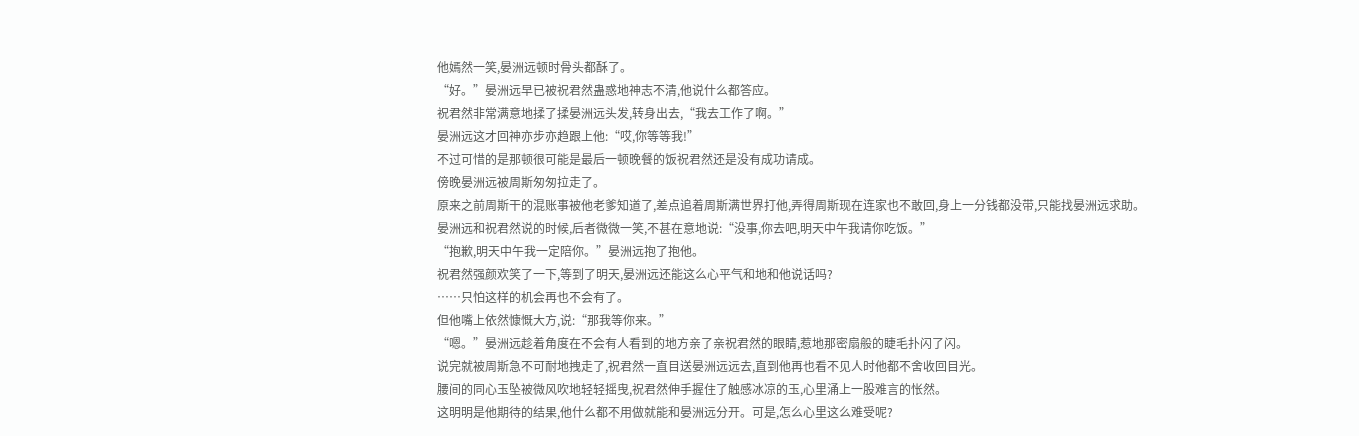他嫣然一笑,晏洲远顿时骨头都酥了。
“好。”晏洲远早已被祝君然蛊惑地神志不清,他说什么都答应。
祝君然非常满意地揉了揉晏洲远头发,转身出去,“我去工作了啊。”
晏洲远这才回神亦步亦趋跟上他:“哎,你等等我!”
不过可惜的是那顿很可能是最后一顿晚餐的饭祝君然还是没有成功请成。
傍晚晏洲远被周斯匆匆拉走了。
原来之前周斯干的混账事被他老爹知道了,差点追着周斯满世界打他,弄得周斯现在连家也不敢回,身上一分钱都没带,只能找晏洲远求助。
晏洲远和祝君然说的时候,后者微微一笑,不甚在意地说:“没事,你去吧,明天中午我请你吃饭。”
“抱歉,明天中午我一定陪你。”晏洲远抱了抱他。
祝君然强颜欢笑了一下,等到了明天,晏洲远还能这么心平气和地和他说话吗?
……只怕这样的机会再也不会有了。
但他嘴上依然慷慨大方,说:“那我等你来。”
“嗯。”晏洲远趁着角度在不会有人看到的地方亲了亲祝君然的眼睛,惹地那密扇般的睫毛扑闪了闪。
说完就被周斯急不可耐地拽走了,祝君然一直目送晏洲远远去,直到他再也看不见人时他都不舍收回目光。
腰间的同心玉坠被微风吹地轻轻摇曳,祝君然伸手握住了触感冰凉的玉,心里涌上一股难言的怅然。
这明明是他期待的结果,他什么都不用做就能和晏洲远分开。可是,怎么心里这么难受呢?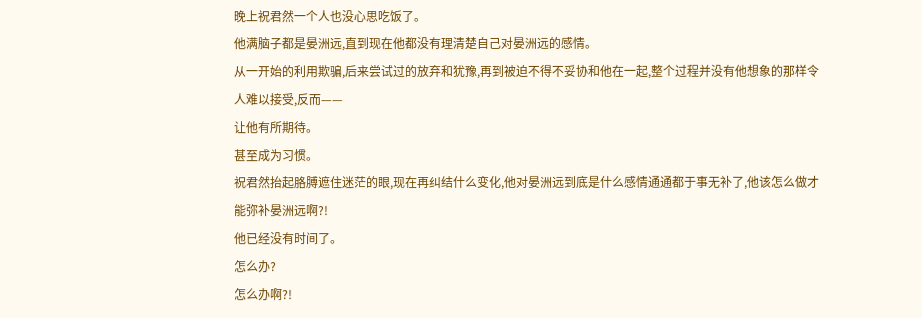晚上祝君然一个人也没心思吃饭了。
他满脑子都是晏洲远,直到现在他都没有理清楚自己对晏洲远的感情。
从一开始的利用欺骗,后来尝试过的放弃和犹豫,再到被迫不得不妥协和他在一起,整个过程并没有他想象的那样令人难以接受,反而——
让他有所期待。
甚至成为习惯。
祝君然抬起胳膊遮住迷茫的眼,现在再纠结什么变化,他对晏洲远到底是什么感情通通都于事无补了,他该怎么做才能弥补晏洲远啊?!
他已经没有时间了。
怎么办?
怎么办啊?!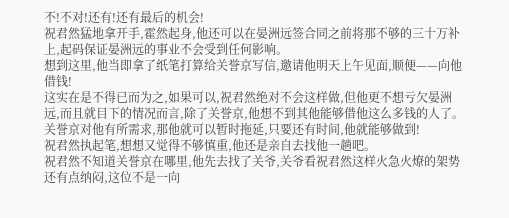不!不对!还有!还有最后的机会!
祝君然猛地拿开手,霍然起身,他还可以在晏洲远签合同之前将那不够的三十万补上,起码保证晏洲远的事业不会受到任何影响。
想到这里,他当即拿了纸笔打算给关誉京写信,邀请他明天上午见面,顺便——向他借钱!
这实在是不得已而为之,如果可以,祝君然绝对不会这样做,但他更不想亏欠晏洲远,而且就目下的情况而言,除了关誉京,他想不到其他能够借他这么多钱的人了。
关誉京对他有所需求,那他就可以暂时拖延,只要还有时间,他就能够做到!
祝君然执起笔,想想又觉得不够慎重,他还是亲自去找他一趟吧。
祝君然不知道关誉京在哪里,他先去找了关爷,关爷看祝君然这样火急火燎的架势还有点纳闷,这位不是一向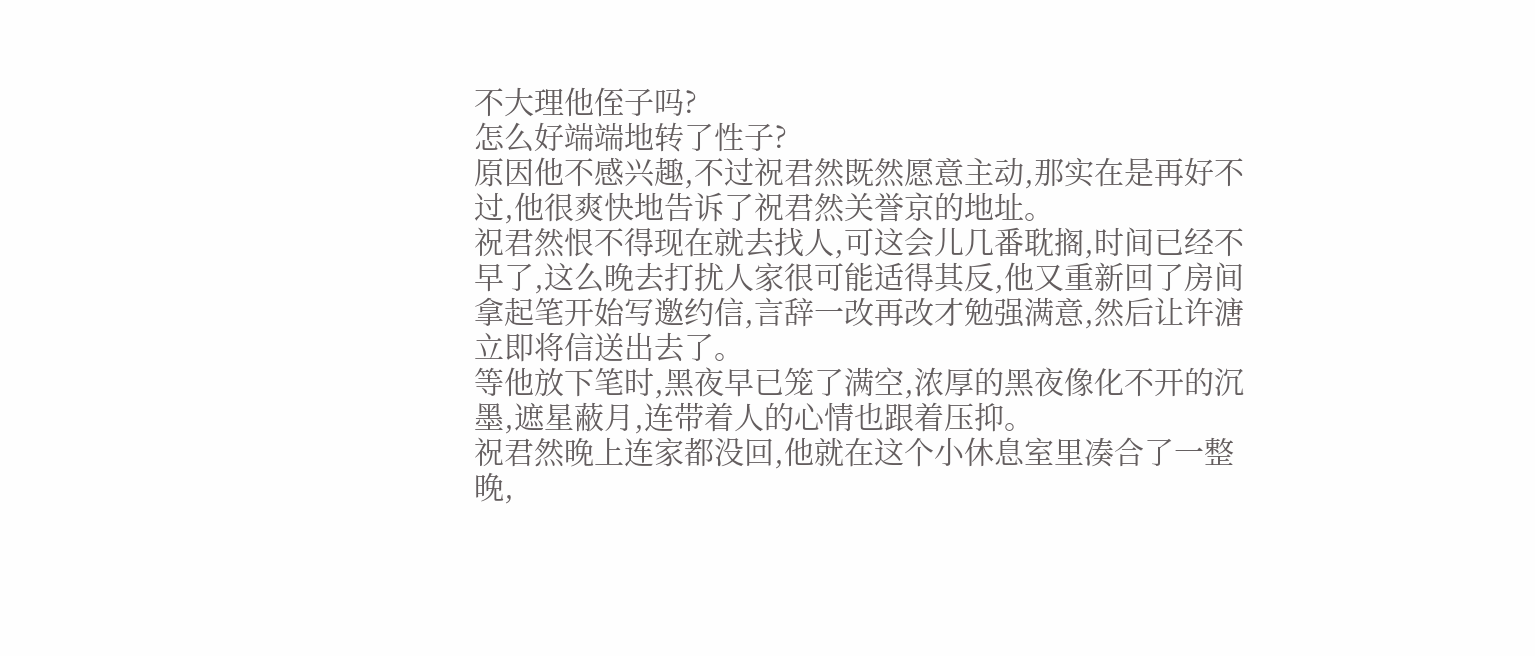不大理他侄子吗?
怎么好端端地转了性子?
原因他不感兴趣,不过祝君然既然愿意主动,那实在是再好不过,他很爽快地告诉了祝君然关誉京的地址。
祝君然恨不得现在就去找人,可这会儿几番耽搁,时间已经不早了,这么晚去打扰人家很可能适得其反,他又重新回了房间拿起笔开始写邀约信,言辞一改再改才勉强满意,然后让许溏立即将信送出去了。
等他放下笔时,黑夜早已笼了满空,浓厚的黑夜像化不开的沉墨,遮星蔽月,连带着人的心情也跟着压抑。
祝君然晚上连家都没回,他就在这个小休息室里凑合了一整晚,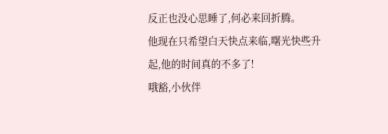反正也没心思睡了,何必来回折腾。
他现在只希望白天快点来临,曙光快些升起,他的时间真的不多了!
哦豁,小伙伴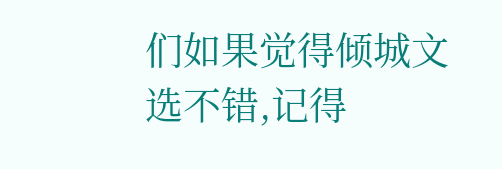们如果觉得倾城文选不错,记得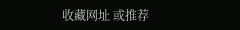收藏网址 或推荐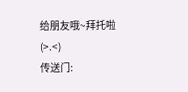给朋友哦~拜托啦 (>.<)
传送门: